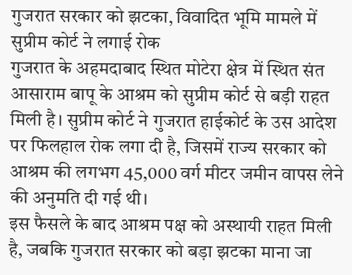गुजरात सरकार को झटका, विवादित भूमि मामले में सुप्रीम कोर्ट ने लगाई रोक
गुजरात के अहमदाबाद स्थित मोटेरा क्षेत्र में स्थित संत आसाराम बापू के आश्रम को सुप्रीम कोर्ट से बड़ी राहत मिली है। सुप्रीम कोर्ट ने गुजरात हाईकोर्ट के उस आदेश पर फिलहाल रोक लगा दी है, जिसमें राज्य सरकार को आश्रम की लगभग 45,000 वर्ग मीटर जमीन वापस लेने की अनुमति दी गई थी।
इस फैसले के बाद आश्रम पक्ष को अस्थायी राहत मिली है, जबकि गुजरात सरकार को बड़ा झटका माना जा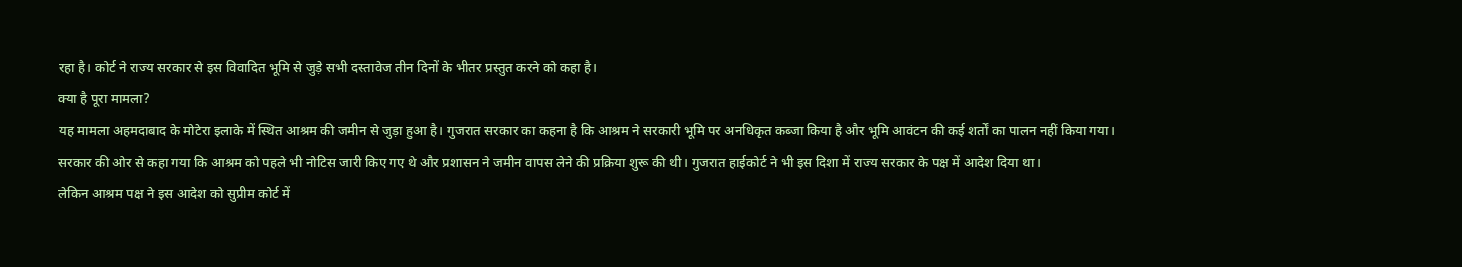रहा है। कोर्ट ने राज्य सरकार से इस विवादित भूमि से जुड़े सभी दस्तावेज तीन दिनों के भीतर प्रस्तुत करने को कहा है।
क्या है पूरा मामला?
यह मामला अहमदाबाद के मोटेरा इलाके में स्थित आश्रम की जमीन से जुड़ा हुआ है। गुजरात सरकार का कहना है कि आश्रम ने सरकारी भूमि पर अनधिकृत कब्जा किया है और भूमि आवंटन की कई शर्तों का पालन नहीं किया गया।
सरकार की ओर से कहा गया कि आश्रम को पहले भी नोटिस जारी किए गए थे और प्रशासन ने जमीन वापस लेने की प्रक्रिया शुरू की थी। गुजरात हाईकोर्ट ने भी इस दिशा में राज्य सरकार के पक्ष में आदेश दिया था।
लेकिन आश्रम पक्ष ने इस आदेश को सुप्रीम कोर्ट में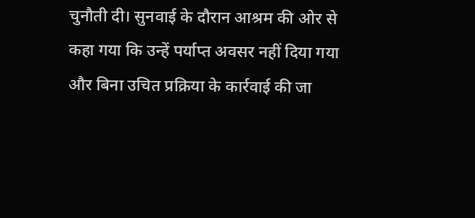चुनौती दी। सुनवाई के दौरान आश्रम की ओर से कहा गया कि उन्हें पर्याप्त अवसर नहीं दिया गया और बिना उचित प्रक्रिया के कार्रवाई की जा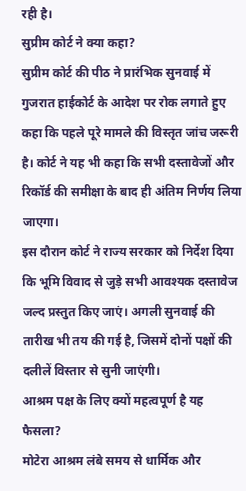रही है।
सुप्रीम कोर्ट ने क्या कहा?
सुप्रीम कोर्ट की पीठ ने प्रारंभिक सुनवाई में गुजरात हाईकोर्ट के आदेश पर रोक लगाते हुए कहा कि पहले पूरे मामले की विस्तृत जांच जरूरी है। कोर्ट ने यह भी कहा कि सभी दस्तावेजों और रिकॉर्ड की समीक्षा के बाद ही अंतिम निर्णय लिया जाएगा।
इस दौरान कोर्ट ने राज्य सरकार को निर्देश दिया कि भूमि विवाद से जुड़े सभी आवश्यक दस्तावेज जल्द प्रस्तुत किए जाएं। अगली सुनवाई की तारीख भी तय की गई है, जिसमें दोनों पक्षों की दलीलें विस्तार से सुनी जाएंगी।
आश्रम पक्ष के लिए क्यों महत्वपूर्ण है यह फैसला?
मोटेरा आश्रम लंबे समय से धार्मिक और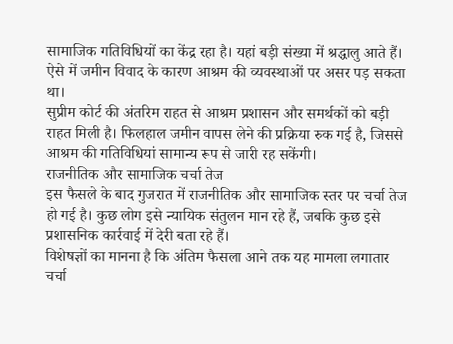सामाजिक गतिविधियों का केंद्र रहा है। यहां बड़ी संख्या में श्रद्धालु आते हैं। ऐसे में जमीन विवाद के कारण आश्रम की व्यवस्थाओं पर असर पड़ सकता था।
सुप्रीम कोर्ट की अंतरिम राहत से आश्रम प्रशासन और समर्थकों को बड़ी राहत मिली है। फिलहाल जमीन वापस लेने की प्रक्रिया रुक गई है, जिससे आश्रम की गतिविधियां सामान्य रूप से जारी रह सकेंगी।
राजनीतिक और सामाजिक चर्चा तेज
इस फैसले के बाद गुजरात में राजनीतिक और सामाजिक स्तर पर चर्चा तेज हो गई है। कुछ लोग इसे न्यायिक संतुलन मान रहे हैं, जबकि कुछ इसे प्रशासनिक कार्रवाई में देरी बता रहे हैं।
विशेषज्ञों का मानना है कि अंतिम फैसला आने तक यह मामला लगातार चर्चा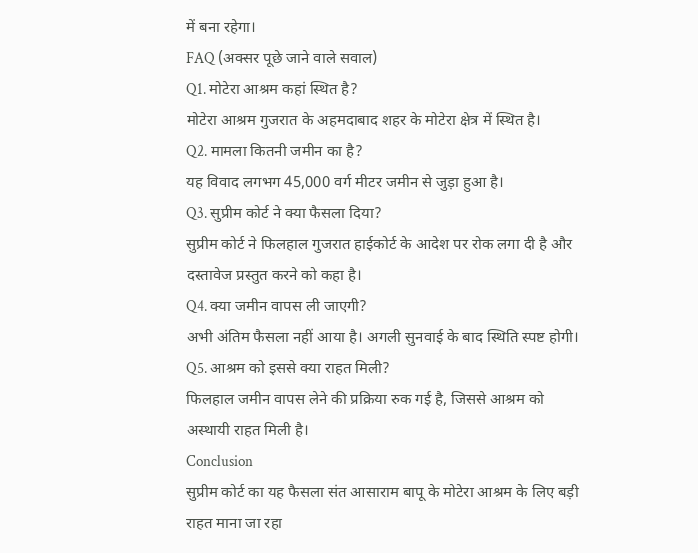में बना रहेगा।
FAQ (अक्सर पूछे जाने वाले सवाल)
Q1. मोटेरा आश्रम कहां स्थित है?
मोटेरा आश्रम गुजरात के अहमदाबाद शहर के मोटेरा क्षेत्र में स्थित है।
Q2. मामला कितनी जमीन का है?
यह विवाद लगभग 45,000 वर्ग मीटर जमीन से जुड़ा हुआ है।
Q3. सुप्रीम कोर्ट ने क्या फैसला दिया?
सुप्रीम कोर्ट ने फिलहाल गुजरात हाईकोर्ट के आदेश पर रोक लगा दी है और दस्तावेज प्रस्तुत करने को कहा है।
Q4. क्या जमीन वापस ली जाएगी?
अभी अंतिम फैसला नहीं आया है। अगली सुनवाई के बाद स्थिति स्पष्ट होगी।
Q5. आश्रम को इससे क्या राहत मिली?
फिलहाल जमीन वापस लेने की प्रक्रिया रुक गई है, जिससे आश्रम को अस्थायी राहत मिली है।
Conclusion
सुप्रीम कोर्ट का यह फैसला संत आसाराम बापू के मोटेरा आश्रम के लिए बड़ी राहत माना जा रहा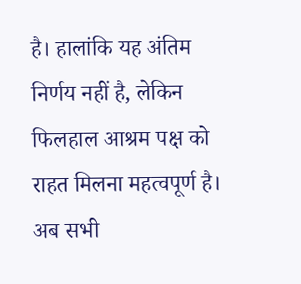है। हालांकि यह अंतिम निर्णय नहीं है, लेकिन फिलहाल आश्रम पक्ष को राहत मिलना महत्वपूर्ण है। अब सभी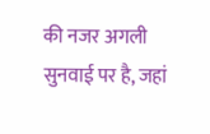की नजर अगली सुनवाई पर है, जहां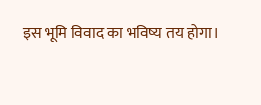इस भूमि विवाद का भविष्य तय होगा।